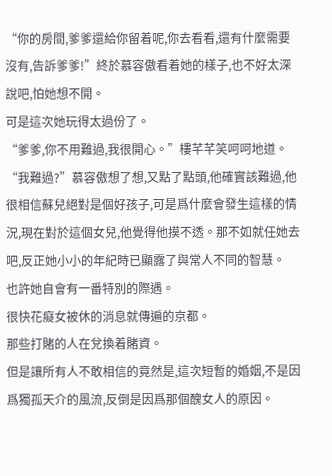“你的房間,爹爹還給你留着呢,你去看看,還有什麼需要沒有,告訴爹爹!”終於慕容傲看着她的樣子,也不好太深說吧,怕她想不開。
可是這次她玩得太過份了。
“爹爹,你不用難過,我很開心。”樓芊芊笑呵呵地道。
“我難過?”慕容傲想了想,又點了點頭,他確實該難過,他很相信蘇兒絕對是個好孩子,可是爲什麼會發生這樣的情況,現在對於這個女兒,他覺得他摸不透。那不如就任她去吧,反正她小小的年紀時已顯露了與常人不同的智慧。
也許她自會有一番特別的際遇。
很快花癡女被休的消息就傳遍的京都。
那些打賭的人在兌換着賭資。
但是讓所有人不敢相信的竟然是,這次短暫的婚姻,不是因爲獨孤天介的風流,反倒是因爲那個醜女人的原因。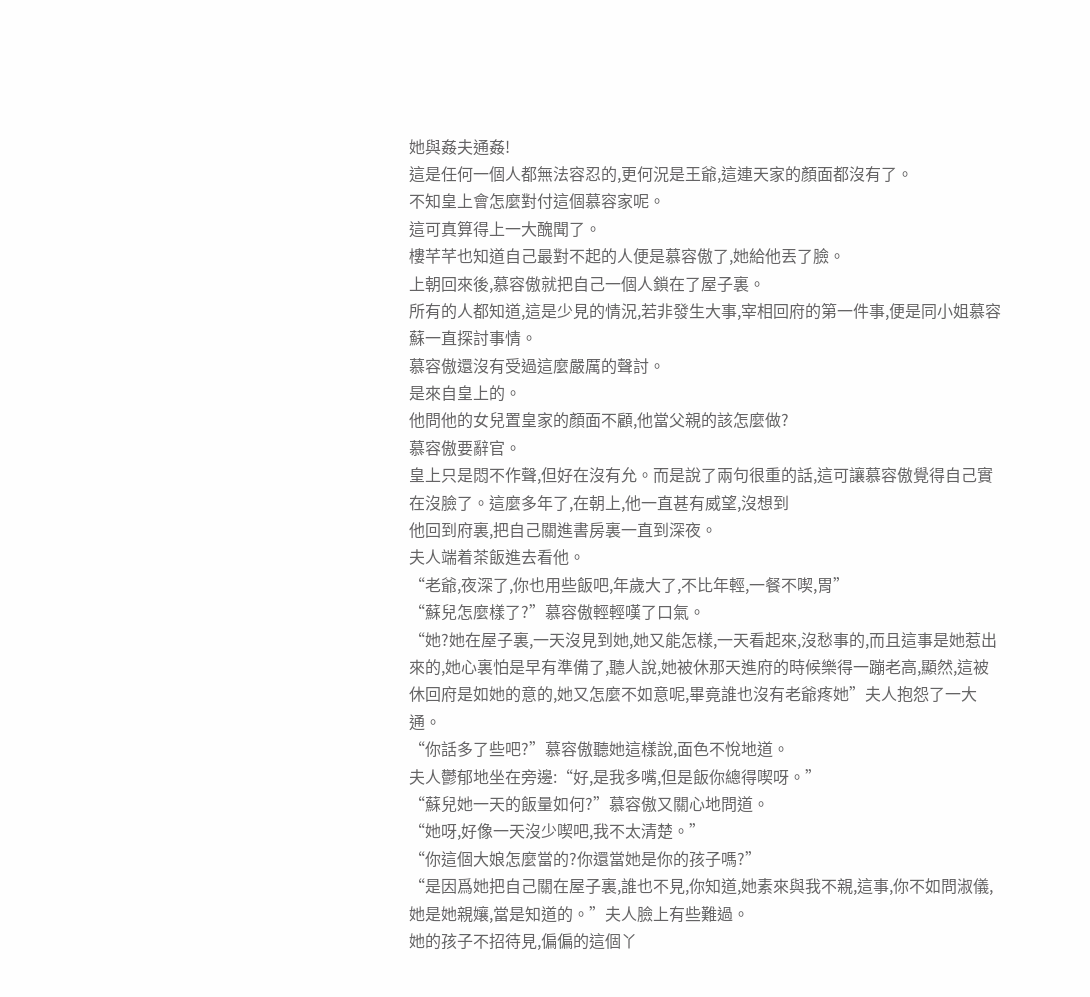她與姦夫通姦!
這是任何一個人都無法容忍的,更何況是王爺,這連天家的顏面都沒有了。
不知皇上會怎麼對付這個慕容家呢。
這可真算得上一大醜聞了。
樓芊芊也知道自己最對不起的人便是慕容傲了,她給他丟了臉。
上朝回來後,慕容傲就把自己一個人鎖在了屋子裏。
所有的人都知道,這是少見的情況,若非發生大事,宰相回府的第一件事,便是同小姐慕容蘇一直探討事情。
慕容傲還沒有受過這麼嚴厲的聲討。
是來自皇上的。
他問他的女兒置皇家的顏面不顧,他當父親的該怎麼做?
慕容傲要辭官。
皇上只是悶不作聲,但好在沒有允。而是說了兩句很重的話,這可讓慕容傲覺得自己實在沒臉了。這麼多年了,在朝上,他一直甚有威望,沒想到
他回到府裏,把自己關進書房裏一直到深夜。
夫人端着茶飯進去看他。
“老爺,夜深了,你也用些飯吧,年歲大了,不比年輕,一餐不喫,胃”
“蘇兒怎麼樣了?”慕容傲輕輕嘆了口氣。
“她?她在屋子裏,一天沒見到她,她又能怎樣,一天看起來,沒愁事的,而且這事是她惹出來的,她心裏怕是早有準備了,聽人說,她被休那天進府的時候樂得一蹦老高,顯然,這被休回府是如她的意的,她又怎麼不如意呢,畢竟誰也沒有老爺疼她”夫人抱怨了一大通。
“你話多了些吧?”慕容傲聽她這樣說,面色不悅地道。
夫人鬱郁地坐在旁邊:“好,是我多嘴,但是飯你總得喫呀。”
“蘇兒她一天的飯量如何?”慕容傲又關心地問道。
“她呀,好像一天沒少喫吧,我不太清楚。”
“你這個大娘怎麼當的?你還當她是你的孩子嗎?”
“是因爲她把自己關在屋子裏,誰也不見,你知道,她素來與我不親,這事,你不如問淑儀,她是她親孃,當是知道的。”夫人臉上有些難過。
她的孩子不招待見,偏偏的這個丫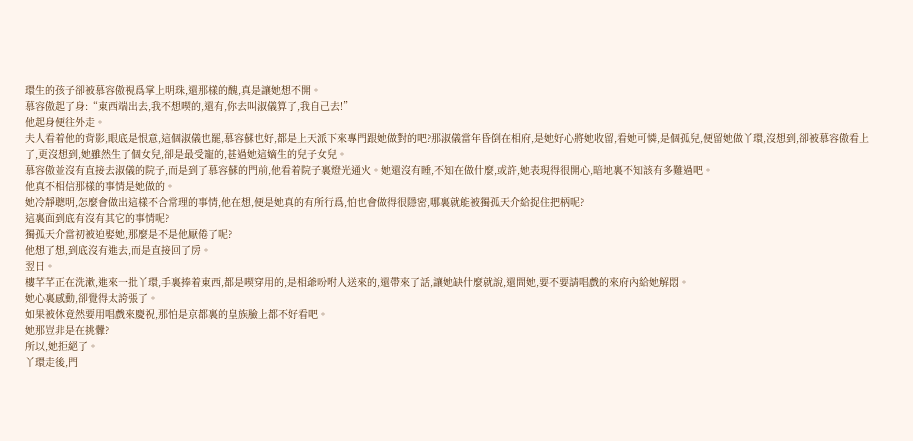環生的孩子卻被慕容傲視爲掌上明珠,還那樣的醜,真是讓她想不開。
慕容傲起了身:“東西端出去,我不想喫的,還有,你去叫淑儀算了,我自己去!”
他起身便往外走。
夫人看着他的背影,眼底是恨意,這個淑儀也罷,慕容蘇也好,都是上天派下來專門跟她做對的吧?那淑儀當年昏倒在相府,是她好心將她收留,看她可憐,是個孤兒,便留她做丫環,沒想到,卻被慕容傲看上了,更沒想到,她雖然生了個女兒,卻是最受寵的,甚過她這嫡生的兒子女兒。
慕容傲並沒有直接去淑儀的院子,而是到了慕容蘇的門前,他看着院子裏燈光通火。她還沒有睡,不知在做什麼,或許,她表現得很開心,暗地裏不知該有多難過吧。
他真不相信那樣的事情是她做的。
她冷靜聰明,怎麼會做出這樣不合常理的事情,他在想,便是她真的有所行爲,怕也會做得很隱密,哪裏就能被獨孤天介給捉住把柄呢?
這裏面到底有沒有其它的事情呢?
獨孤天介當初被迫娶她,那麼是不是他厭倦了呢?
他想了想,到底沒有進去,而是直接回了房。
翌日。
樓芊芊正在洗漱,進來一批丫環,手裏捧着東西,都是喫穿用的,是相爺吩咐人送來的,還帶來了話,讓她缺什麼就說,還問她,要不要請唱戲的來府內給她解悶。
她心裏感動,卻覺得太誇張了。
如果被休竟然要用唱戲來慶祝,那怕是京都裏的皇族臉上都不好看吧。
她那豈非是在挑釁?
所以,她拒絕了。
丫環走後,門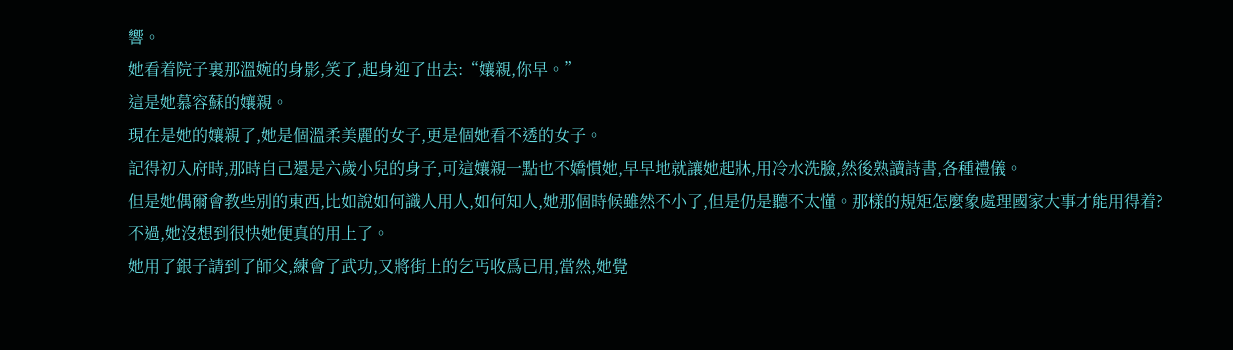響。
她看着院子裏那溫婉的身影,笑了,起身迎了出去:“孃親,你早。”
這是她慕容蘇的孃親。
現在是她的孃親了,她是個溫柔美麗的女子,更是個她看不透的女子。
記得初入府時,那時自己還是六歲小兒的身子,可這孃親一點也不嬌慣她,早早地就讓她起牀,用冷水洗臉,然後熟讀詩書,各種禮儀。
但是她偶爾會教些別的東西,比如說如何識人用人,如何知人,她那個時候雖然不小了,但是仍是聽不太懂。那樣的規矩怎麼象處理國家大事才能用得着?
不過,她沒想到很快她便真的用上了。
她用了銀子請到了師父,練會了武功,又將街上的乞丐收爲已用,當然,她覺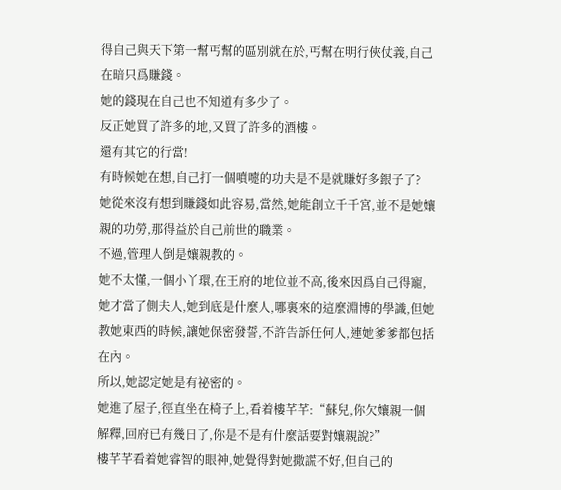得自己與天下第一幫丐幫的區別就在於,丐幫在明行俠仗義,自己在暗只爲賺錢。
她的錢現在自己也不知道有多少了。
反正她買了許多的地,又買了許多的酒樓。
還有其它的行當!
有時候她在想,自己打一個噴嚏的功夫是不是就賺好多銀子了?
她從來沒有想到賺錢如此容易,當然,她能創立千千宮,並不是她孃親的功勞,那得益於自己前世的職業。
不過,管理人倒是孃親教的。
她不太懂,一個小丫環,在王府的地位並不高,後來因爲自己得寵,她才當了側夫人,她到底是什麼人,哪裏來的這麼淵博的學識,但她教她東西的時候,讓她保密發誓,不許告訴任何人,連她爹爹都包括在內。
所以,她認定她是有祕密的。
她進了屋子,徑直坐在椅子上,看着樓芊芊:“蘇兒,你欠孃親一個解釋,回府已有幾日了,你是不是有什麼話要對孃親說?”
樓芊芊看着她睿智的眼神,她覺得對她撒謊不好,但自己的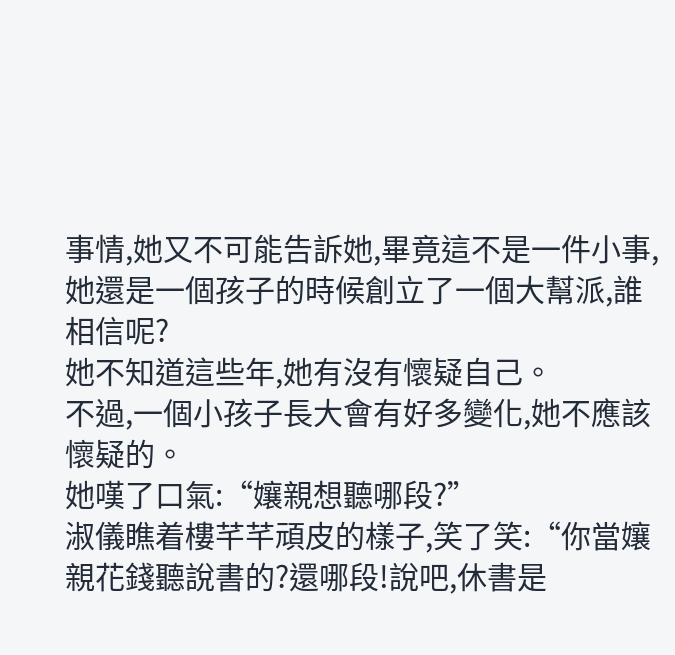事情,她又不可能告訴她,畢竟這不是一件小事,她還是一個孩子的時候創立了一個大幫派,誰相信呢?
她不知道這些年,她有沒有懷疑自己。
不過,一個小孩子長大會有好多變化,她不應該懷疑的。
她嘆了口氣:“孃親想聽哪段?”
淑儀瞧着樓芊芊頑皮的樣子,笑了笑:“你當孃親花錢聽說書的?還哪段!說吧,休書是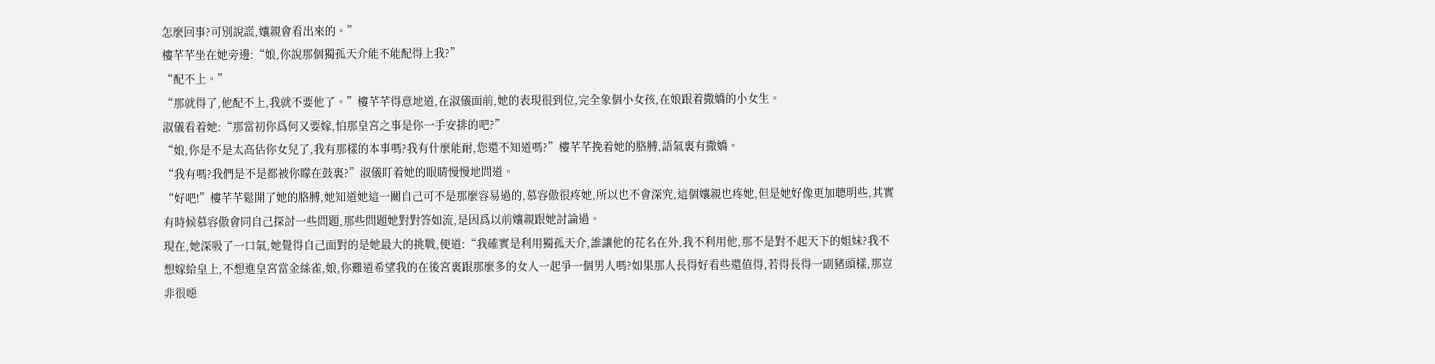怎麼回事?可別說謊,孃親會看出來的。”
樓芊芊坐在她旁邊:“娘,你說那個獨孤天介能不能配得上我?”
“配不上。”
“那就得了,他配不上,我就不要他了。”樓芊芊得意地道,在淑儀面前,她的表現很到位,完全象個小女孩,在娘跟着撒嬌的小女生。
淑儀看着她:“那當初你爲何又要嫁,怕那皇宮之事是你一手安排的吧?”
“娘,你是不是太高估你女兒了,我有那樣的本事嗎?我有什麼能耐,您還不知道嗎?”樓芊芊挽着她的胳膊,語氣裏有撒嬌。
“我有嗎?我們是不是都被你矇在鼓裏?”淑儀盯着她的眼睛慢慢地問道。
“好吧!”樓芊芊鬆開了她的胳膊,她知道她這一關自己可不是那麼容易過的,慕容傲很疼她,所以也不會深究,這個孃親也疼她,但是她好像更加聰明些,其實有時候慕容傲會同自己探討一些問題,那些問題她對對答如流,是因爲以前孃親跟她討論過。
現在,她深吸了一口氣,她覺得自己面對的是她最大的挑戰,便道:“我確實是利用獨孤天介,誰讓他的花名在外,我不利用他,那不是對不起天下的姐妹?我不想嫁給皇上,不想進皇宮當金絲雀,娘,你難道希望我的在後宮裏跟那麼多的女人一起爭一個男人嗎?如果那人長得好看些還值得,若得長得一副豬頭樣,那豈非很噁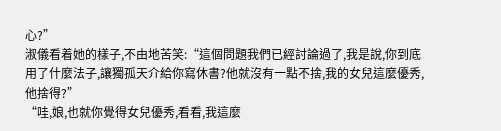心?”
淑儀看着她的樣子,不由地苦笑:“這個問題我們已經討論過了,我是說,你到底用了什麼法子,讓獨孤天介給你寫休書?他就沒有一點不捨,我的女兒這麼優秀,他捨得?”
“哇,娘,也就你覺得女兒優秀,看看,我這麼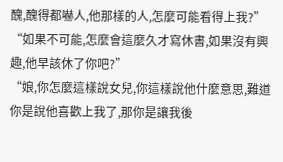醜,醜得都嚇人,他那樣的人,怎麼可能看得上我?”
“如果不可能,怎麼會這麼久才寫休書,如果沒有興趣,他早該休了你吧?”
“娘,你怎麼這樣說女兒,你這樣說他什麼意思,難道你是說他喜歡上我了,那你是讓我後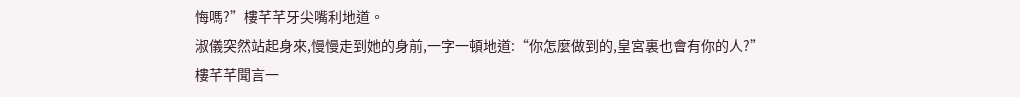悔嗎?”樓芊芊牙尖嘴利地道。
淑儀突然站起身來,慢慢走到她的身前,一字一頓地道:“你怎麼做到的,皇宮裏也會有你的人?”
樓芊芊聞言一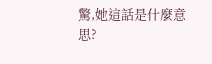驚,她這話是什麼意思?